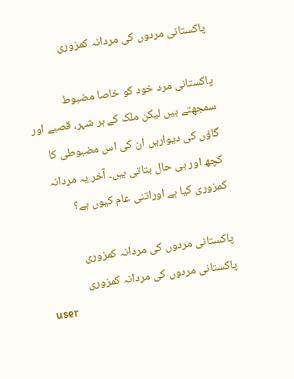پاکستانی مردوں کی مردانہ کمزوری

پاکستانی مرد خود کو خاصا مضبوط سمجھتے ہیں لیکن ملک کے ہر شہر، قصبے اور گاؤں کی دیواریں ان کی اس مضبوطی کا کچھ اور ہی حال بتاتی ہیں۔ آخر یہ مردانہ کمزوری کیا ہے اوراتنی عام کیوں ہے؟

پاکستانی مردوں کی مردانہ کمزوری
پاکستانی مردوں کی مردانہ کمزوری
user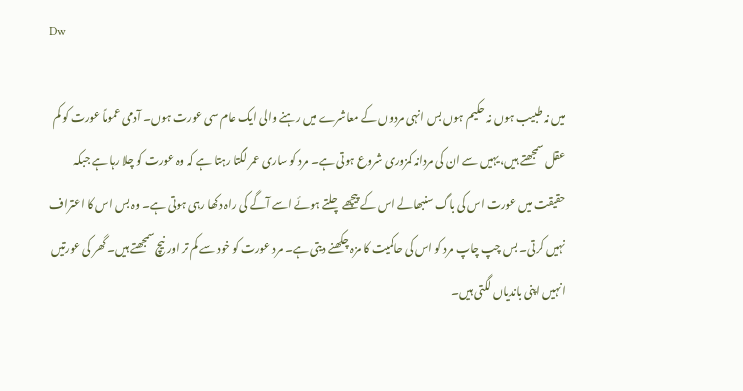Dw

میں نہ طبیب ہوں نہ حکیم ہوں بس انہی مردوں کے معاشرے میں رہنے والی ایک عام سی عورت ہوں۔ آدمی عموماً عورت کو کم عقل سمجھتے ہیں، یہیں سے ان کی مردانہ کمزوری شروع ہوتی ہے۔ مرد کو ساری عمر لگتا رہتا ہے کہ وہ عورت کو چلا رہا ہے جبکہ حقیقت میں عورت اس کی باگ سنبھالے اس کے پیچھے چلتے ہوئے اسے آگے کی راہ دکھا رہی ہوتی ہے۔ وہ بس اس کا اعتراف نہیں کرتی۔ بس چپ چاپ مرد کو اس کی حاکمیت کا مزہ چکھنے دیتی ہے۔ مرد عورت کو خود سے کم تر اور نیچ سمجھتے ہیں۔ گھر کی عورتیں انہیں اپنی باندیاں لگتی ہیں۔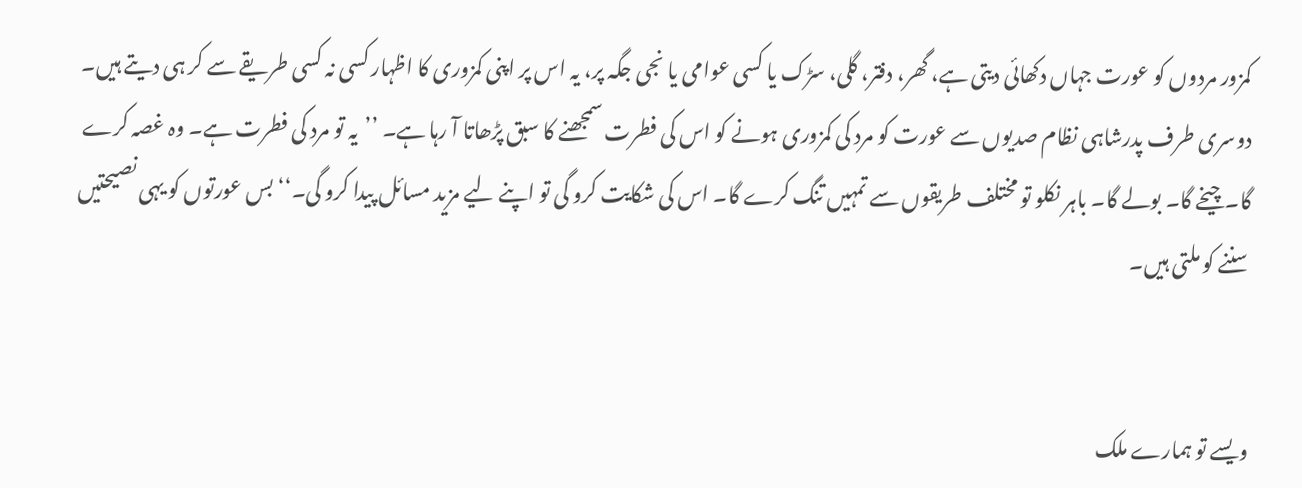کمزور مردوں کو عورت جہاں دکھائی دیتی ہے، گھر، دفتر، گلی، سڑک یا کسی عوامی یا نجی جگہ پر، یہ اس پر اپنی کمزوری کا اظہار کسی نہ کسی طریقے سے کر ہی دیتے ہیں۔ دوسری طرف پدرشاہی نظام صدیوں سے عورت کو مرد کی کمزوری ہونے کو اس کی فطرت سمجھنے کا سبق پڑھاتا آ رہا ہے۔ ’’یہ تو مرد کی فطرت ہے۔ وہ غصہ کرے گا۔ چیخے گا۔ بولے گا۔ باہر نکلو تو مختلف طریقوں سے تمہیں تنگ کرے گا۔ اس کی شکایت کرو گی تو اپنے لیے مزید مسائل پیدا کرو گی۔‘‘ بس عورتوں کو یہی نصیحتیں سننے کو ملتی ہیں۔


ویسے تو ہمارے ملک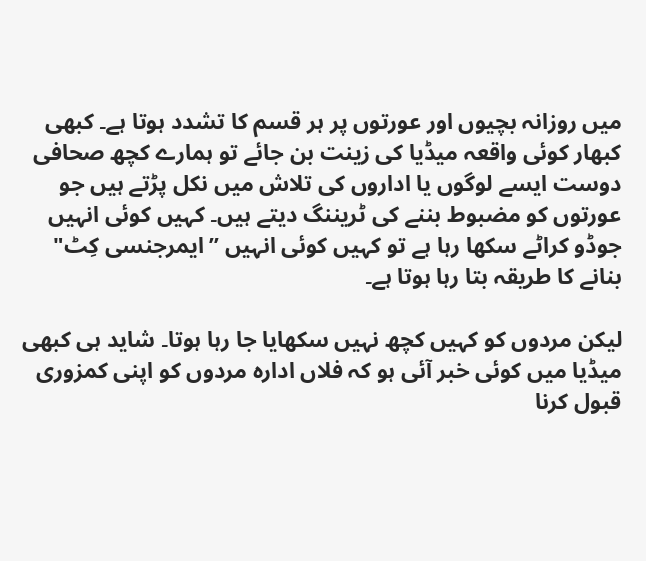میں روزانہ بچیوں اور عورتوں پر ہر قسم کا تشدد ہوتا ہے۔ کبھی کبھار کوئی واقعہ میڈیا کی زینت بن جائے تو ہمارے کچھ صحافی دوست ایسے لوگوں یا اداروں کی تلاش میں نکل پڑتے ہیں جو عورتوں کو مضبوط بننے کی ٹریننگ دیتے ہیں۔ کہیں کوئی انہیں جوڈو کراٹے سکھا رہا ہے تو کہیں کوئی انہیں ”ایمرجنسی کِٹ" بنانے کا طریقہ بتا رہا ہوتا ہے۔

لیکن مردوں کو کہیں کچھ نہیں سکھایا جا رہا ہوتا۔ شاید ہی کبھی میڈیا میں کوئی خبر آئی ہو کہ فلاں ادارہ مردوں کو اپنی کمزوری قبول کرنا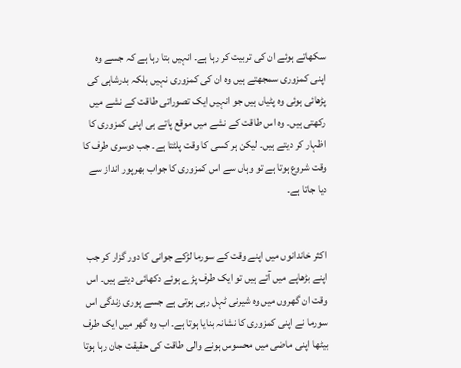سکھاتے ہوئے ان کی تربیت کر رہا ہے۔ انہیں بتا رہا ہے کہ جسے وہ اپنی کمزوری سمجھتے ہیں وہ ان کی کمزوری نہیں بلکہ بدرشاہی کی پڑھائی ہوئی وہ پٹیاں ہیں جو انہیں ایک تصوراتی طاقت کے نشے میں رکھتی ہیں۔ وہ اس طاقت کے نشے میں موقع پاتے ہی اپنی کمزوری کا اظہار کر دیتے ہیں۔ لیکن ہر کسی کا وقت پلٹتا ہے۔ جب دوسری طرف کا وقت شروع ہوتا ہے تو وہاں سے اس کمزوری کا جواب بھرپور انداز سے دیا جاتا ہے۔


اکثر خاندانوں میں اپنے وقت کے سورما لڑکے جوانی کا دور گزار کر جب اپنے بڑھاپے میں آتے ہیں تو ایک طرف پڑے ہوئے دکھائی دیتے ہیں۔ اس وقت ان گھروں میں وہ شیرنی ٹہل رہی ہوتی ہے جسے پوری زندگی اس سورما نے اپنی کمزوری کا نشانہ بنایا ہوتا ہے۔ اب وہ گھر میں ایک طرف بیٹھا اپنی ماضی میں محسوس ہونے والی طاقت کی حقیقت جان رہا ہوتا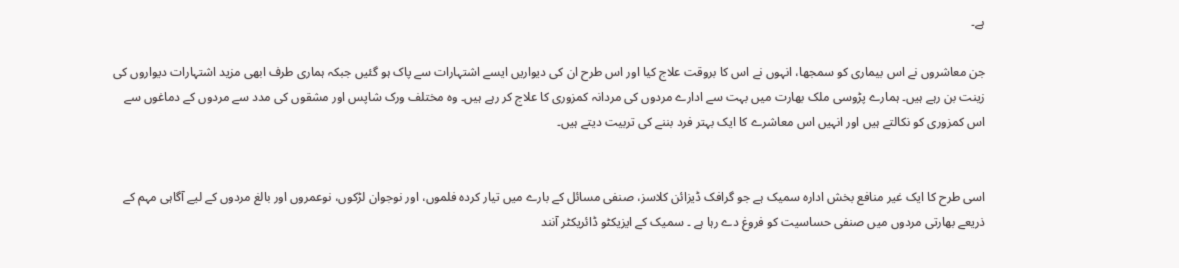ہے۔

جن معاشروں نے اس بیماری کو سمجھا، انہوں نے اس کا بروقت علاج کیا اور اس طرح ان کی دیواریں ایسے اشتہارات سے پاک ہو گئیں جبکہ ہماری طرف ابھی مزید اشتہارات دیواروں کی زینت بن رہے ہیں۔ ہمارے پڑوسی ملک بھارت میں بہت سے ادارے مردوں کی مردانہ کمزوری کا علاج کر رہے ہیں۔ وہ مختلف ورک شاپس اور مشقوں کی مدد سے مردوں کے دماغوں سے اس کمزوری کو نکالتے ہیں اور انہیں اس معاشرے کا ایک بہتر فرد بننے کی تربیت دیتے ہیں۔


اسی طرح کا ایک غیر منافع بخش ادارہ سمیک ہے جو گرافک ڈیزائن کلاسز، صنفی مسائل کے بارے میں تیار کردہ فلموں، اور نوجوان لڑکوں، نوعمروں اور بالغ مردوں کے لیے آگاہی مہم کے ذریعے بھارتی مردوں میں صنفی حساسیت کو فروغ دے رہا ہے ۔ سمیک کے ایزیکٹو ڈائریکٹر آنند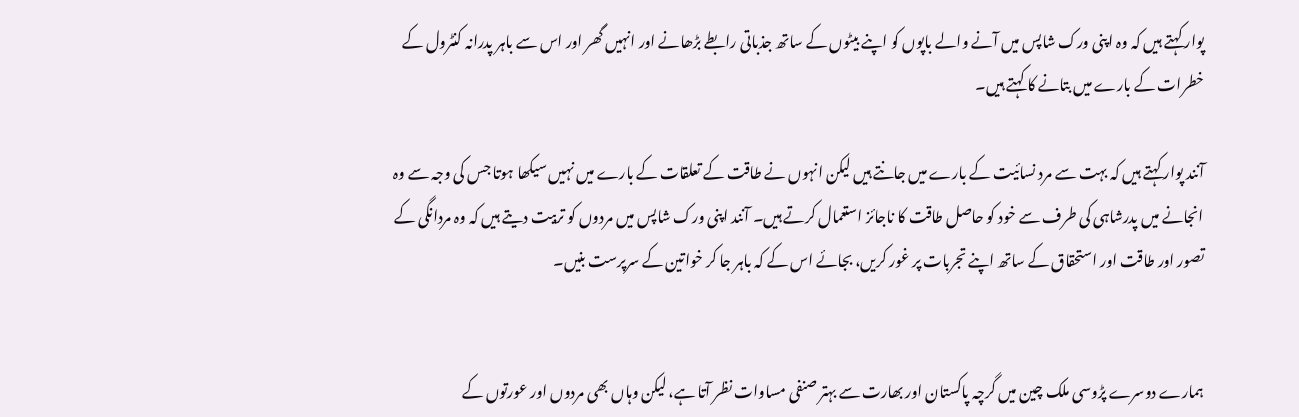پوار کہتے ہیں کہ وہ اپنی ورک شاپس میں آنے والے باپوں کو اپنے بیٹوں کے ساتھ جذباتی رابطے بڑھانے اور انہیں گھر اور اس سے باہر پدرانہ کنٹرول کے خطرات کے بارے میں بتانے کا کہتے ہیں۔

آنند پوار کہتے ہیں کہ بہت سے مرد نسائیت کے بارے میں جانتے ہیں لیکن انہوں نے طاقت کے تعلقات کے بارے میں نہیں سیکھا ہوتا جس کی وجہ سے وہ انجانے میں پدرشاہی کی طرف سے خود کو حاصل طاقت کا ناجائز استعمال کرتے ہیں۔ آنند اپنی ورک شاپس میں مردوں کو تربیت دیتے ہیں کہ وہ مردانگی کے تصور اور طاقت اور استحقاق کے ساتھ اپنے تجربات پر غور کریں، بجائے اس کے کہ باہر جا کر خواتین کے سرپرست بنیں۔


ہمارے دوسرے پڑوسی ملک چین میں گرچہ پاکستان اور بھارت سے بہتر صنفی مساوات نظر آتا ہے، لیکن وہاں بھی مردوں اور عورتوں کے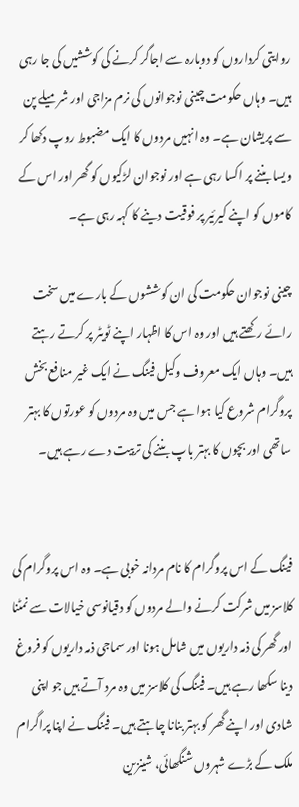روایتی کرداروں کو دوبارہ سے اجاگر کرنے کی کوششیں کی جا رہی ہیں۔ وہاں حکومت چینی نوجوانوں کی نرم مزاجی اور شرمیلے پن سے پریشان ہے۔ وہ انہیں مردوں کا ایک مضبوط روپ دکھا کر ویسا بننے پر اکسا رہی ہے اور نوجوان لڑکیوں کو گھر اور اس کے کاموں کو اپنے کیرئیر پر فوقیت دینے کا کہہ رہی ہے۔

چینی نوجوان حکومت کی ان کوششوں کے بارے میں سخت رائے رکھتے ہیں اور وہ اس کا اظہار اپنے ٹویٹر پر کرتے رہتے ہیں۔ وہاں ایک معروف وکیل فینگ نے ایک غیر منافع بخش پروگرام شروع کیا ہوا ہے جس میں وہ مردوں کو عورتوں کا بہتر ساتھی اور بچوں کا بہتر باپ بننے کی تربیت دے رہے ہیں۔


فینگ کے اس پروگرام کا نام مردانہ خوبی ہے۔ وہ اس پروگرام کی کلاسز میں شرکت کرنے والے مردوں کو دقیانوسی خیالات سے نمٹنا اور گھر کی ذمہ داریوں میں شامل ہونا اور سماجی ذمہ داریوں کو فروغ دینا سکھا رہے ہیں۔ فینگ کی کلاسز میں وہ مرد آتے ہیں جو اپنی شادی اور اپنے گھر کو بہتر بنانا چاہتے ہیں۔ فینگ نے اپنا پراگرام ملک کے بڑے شہروں شنگھائی، شینزین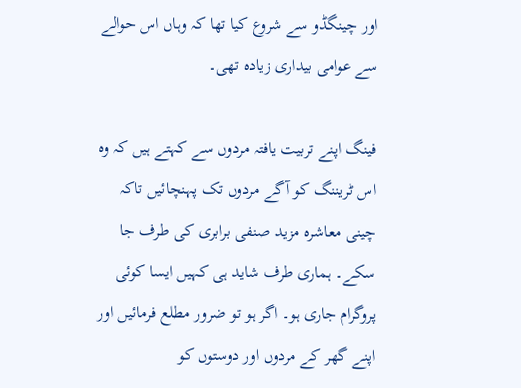اور چینگڈو سے شروع کیا تھا کہ وہاں اس حوالے سے عوامی بیداری زیادہ تھی۔

فینگ اپنے تربیت یافتہ مردوں سے کہتے ہیں کہ وہ اس ٹریننگ کو آگے مردوں تک پہنچائیں تاکہ چینی معاشرہ مزید صنفی برابری کی طرف جا سکے۔ ہماری طرف شاید ہی کہیں ایسا کوئی پروگرام جاری ہو۔ اگر ہو تو ضرور مطلع فرمائیں اور اپنے گھر کے مردوں اور دوستوں کو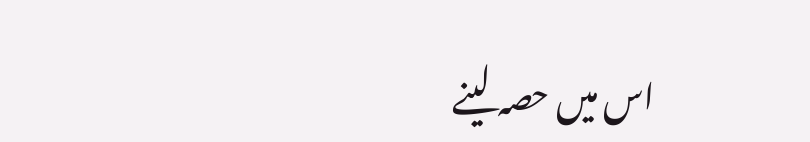اس میں حصہ لینے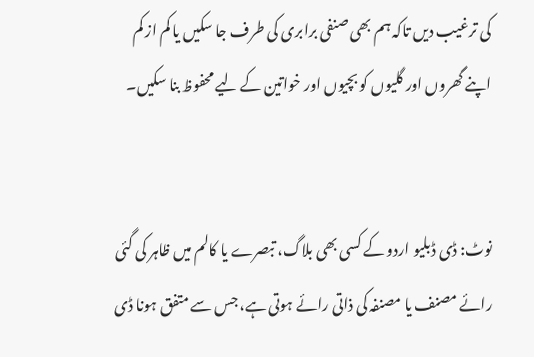کی ترغیب دیں تاکہ ہم بھی صنفی برابری کی طرف جا سکیں یا کم از کم اپنے گھروں اور گلیوں کو بچیوں اور خواتین کے لیے محفوظ بنا سکیں۔


نوٹ: ڈی ڈبلیو اردو کے کسی بھی بلاگ، تبصرے یا کالم میں ظاہر کی گئی رائے مصنف یا مصنفہ کی ذاتی رائے ہوتی ہے، جس سے متفق ہونا ڈی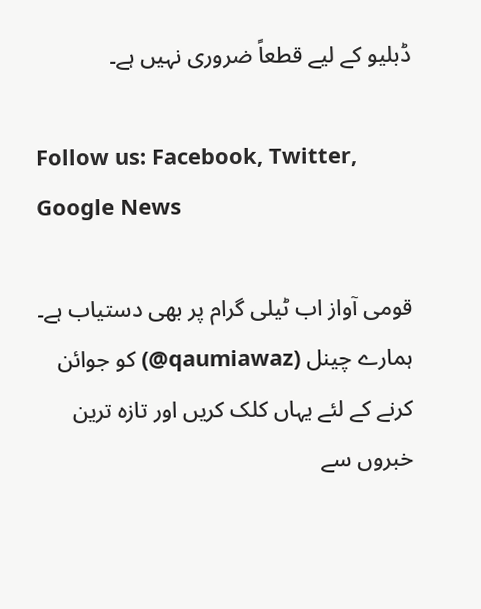ڈبلیو کے لیے قطعاً ضروری نہیں ہے۔

Follow us: Facebook, Twitter, Google News

قومی آواز اب ٹیلی گرام پر بھی دستیاب ہے۔ ہمارے چینل (qaumiawaz@) کو جوائن کرنے کے لئے یہاں کلک کریں اور تازہ ترین خبروں سے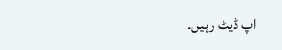اپ ڈیٹ رہیں۔